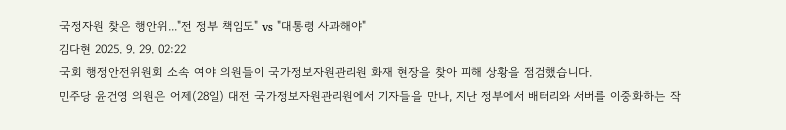국정자원 찾은 행안위..."전 정부 책임도" vs "대통령 사과해야"
김다현 2025. 9. 29. 02:22
국회 행정안전위원회 소속 여야 의원들이 국가정보자원관리원 화재 현장을 찾아 피해 상황을 점검했습니다.
민주당 윤건영 의원은 어제(28일) 대전 국가정보자원관리원에서 기자들을 만나, 지난 정부에서 배터리와 서버를 이중화하는 작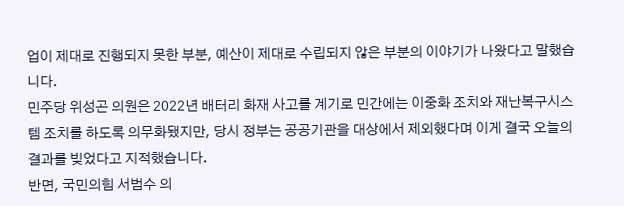업이 제대로 진행되지 못한 부분, 예산이 제대로 수립되지 않은 부분의 이야기가 나왔다고 말했습니다.
민주당 위성곤 의원은 2022년 배터리 화재 사고를 계기로 민간에는 이중화 조치와 재난복구시스템 조치를 하도록 의무화됐지만, 당시 정부는 공공기관을 대상에서 제외했다며 이게 결국 오늘의 결과를 빚었다고 지적했습니다.
반면, 국민의힘 서범수 의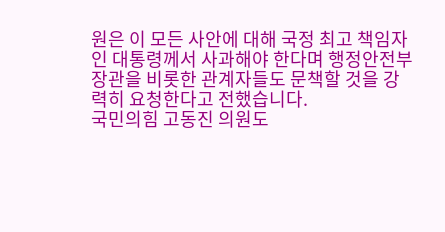원은 이 모든 사안에 대해 국정 최고 책임자인 대통령께서 사과해야 한다며 행정안전부 장관을 비롯한 관계자들도 문책할 것을 강력히 요청한다고 전했습니다.
국민의힘 고동진 의원도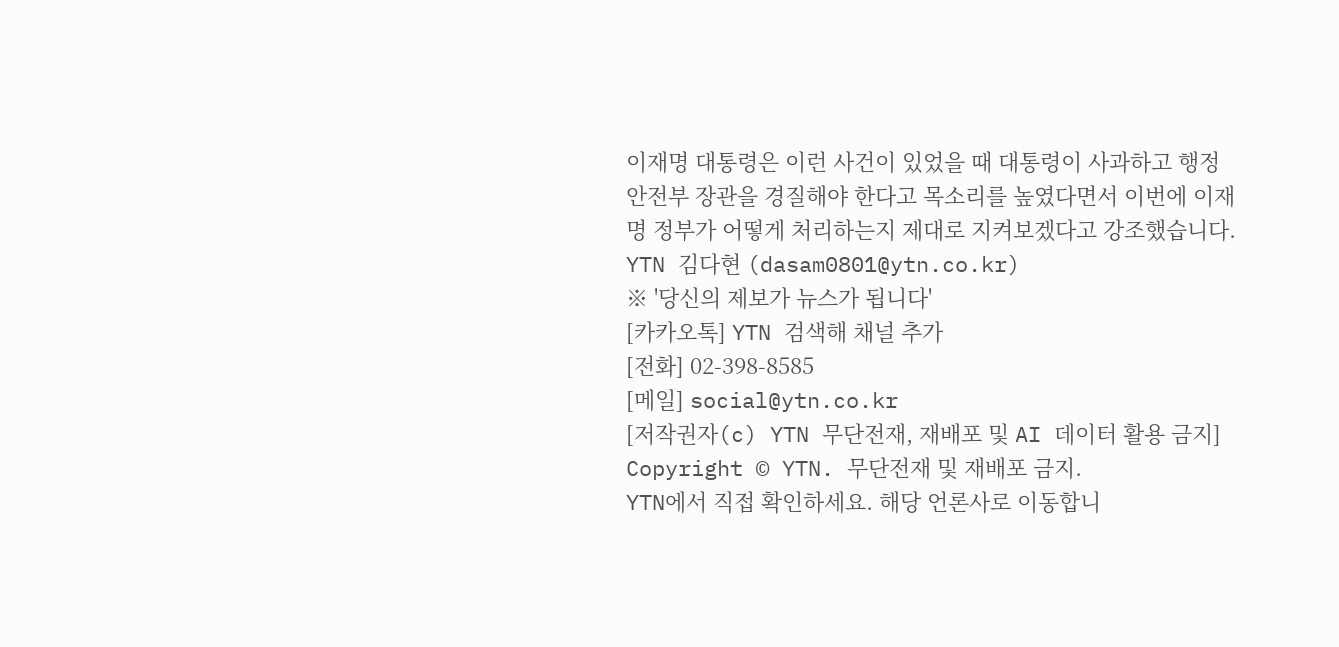이재명 대통령은 이런 사건이 있었을 때 대통령이 사과하고 행정안전부 장관을 경질해야 한다고 목소리를 높였다면서 이번에 이재명 정부가 어떻게 처리하는지 제대로 지켜보겠다고 강조했습니다.
YTN 김다현 (dasam0801@ytn.co.kr)
※ '당신의 제보가 뉴스가 됩니다'
[카카오톡] YTN 검색해 채널 추가
[전화] 02-398-8585
[메일] social@ytn.co.kr
[저작권자(c) YTN 무단전재, 재배포 및 AI 데이터 활용 금지]
Copyright © YTN. 무단전재 및 재배포 금지.
YTN에서 직접 확인하세요. 해당 언론사로 이동합니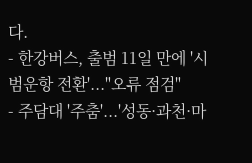다.
- 한강버스, 출범 11일 만에 '시범운항 전환'..."오류 점검"
- 주담대 '주춤'...'성동·과천·마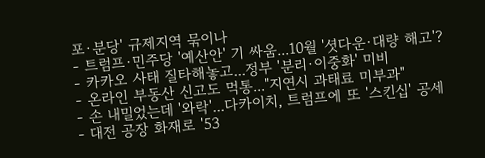포·분당' 규제지역 묶이나
- 트럼프·민주당 '예산안' 기 싸움...10월 '셧다운·대량 해고'?
- 카카오 사태 질타해놓고...정부 '분리·이중화' 미비
- 온라인 부동산 신고도 먹통..."지연시 과태료 미부과"
- 손 내밀었는데 '와락'...다카이치, 트럼프에 또 '스킨십' 공세
- 대전 공장 화재로 '53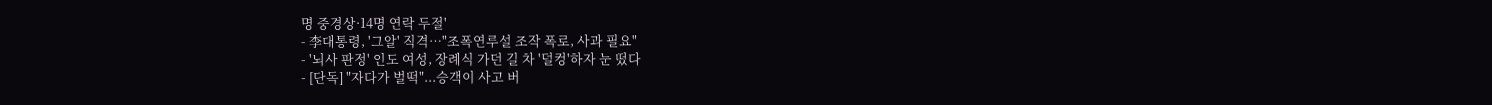명 중경상·14명 연락 두절'
- 李대통령, '그알' 직격…"조폭연루설 조작 폭로, 사과 필요"
- '뇌사 판정' 인도 여성, 장례식 가던 길 차 '덜컹'하자 눈 떴다
- [단독] "자다가 벌떡"...승객이 사고 버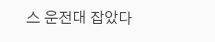스 운전대 잡았다